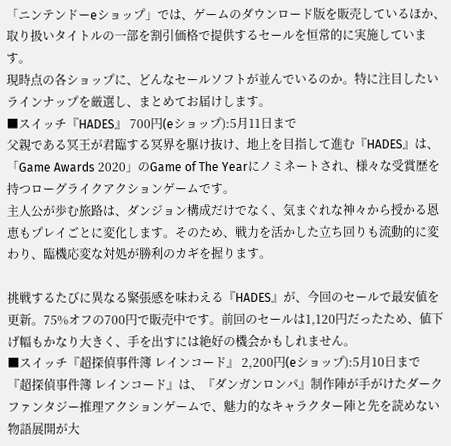「ニンテンドーeショップ」では、ゲームのダウンロード版を販売しているほか、取り扱いタイトルの一部を割引価格で提供するセールを恒常的に実施しています。
現時点の各ショップに、どんなセールソフトが並んでいるのか。特に注目したいラインナップを厳選し、まとめてお届けします。
■スイッチ『HADES』 700円(eショップ):5月11日まで
父親である冥王が君臨する冥界を駆け抜け、地上を目指して進む『HADES』は、「Game Awards 2020」のGame of The Yearにノミネートされ、様々な受賞歴を持つローグライクアクションゲームです。
主人公が歩む旅路は、ダンジョン構成だけでなく、気まぐれな神々から授かる恩恵もプレイごとに変化します。そのため、戦力を活かした立ち回りも流動的に変わり、臨機応変な対処が勝利のカギを握ります。

挑戦するたびに異なる緊張感を味わえる『HADES』が、今回のセールで最安値を更新。75%オフの700円で販売中です。前回のセールは1,120円だったため、値下げ幅もかなり大きく、手を出すには絶好の機会かもしれません。
■スイッチ『超探偵事件簿 レインコード』 2,200円(eショップ):5月10日まで
『超探偵事件簿 レインコード』は、『ダンガンロンパ』制作陣が手がけたダークファンタジー推理アクションゲームで、魅力的なキャラクター陣と先を読めない物語展開が大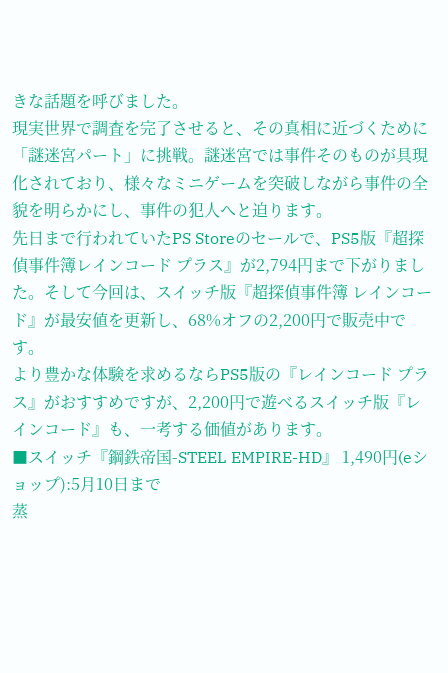きな話題を呼びました。
現実世界で調査を完了させると、その真相に近づくために「謎迷宮パート」に挑戦。謎迷宮では事件そのものが具現化されており、様々なミニゲームを突破しながら事件の全貌を明らかにし、事件の犯人へと迫ります。
先日まで行われていたPS Storeのセールで、PS5版『超探偵事件簿レインコード プラス』が2,794円まで下がりました。そして今回は、スイッチ版『超探偵事件簿 レインコード』が最安値を更新し、68%オフの2,200円で販売中です。
より豊かな体験を求めるならPS5版の『レインコード プラス』がおすすめですが、2,200円で遊べるスイッチ版『レインコード』も、一考する価値があります。
■スイッチ『鋼鉄帝国-STEEL EMPIRE-HD』 1,490円(eショップ):5月10日まで
蒸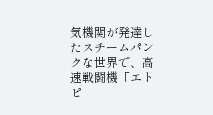気機関が発達したスチームパンクな世界で、高速戦闘機「エトピ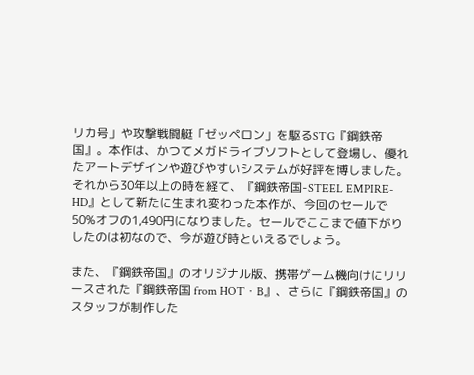リカ号」や攻撃戦闘艇「ゼッペロン」を駆るSTG『鋼鉄帝国』。本作は、かつてメガドライブソフトとして登場し、優れたアートデザインや遊びやすいシステムが好評を博しました。
それから30年以上の時を経て、『鋼鉄帝国-STEEL EMPIRE-HD』として新たに生まれ変わった本作が、今回のセールで50%オフの1,490円になりました。セールでここまで値下がりしたのは初なので、今が遊び時といえるでしょう。

また、『鋼鉄帝国』のオリジナル版、携帯ゲーム機向けにリリースされた『鋼鉄帝国 from HOT・B』、さらに『鋼鉄帝国』のスタッフが制作した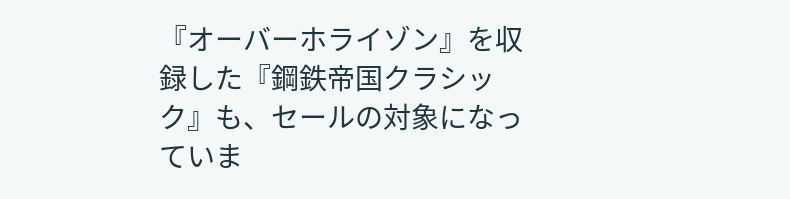『オーバーホライゾン』を収録した『鋼鉄帝国クラシック』も、セールの対象になっていま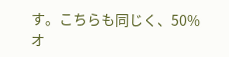す。こちらも同じく、50%オ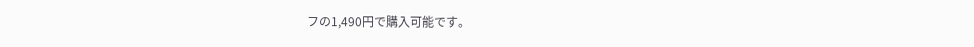フの1,490円で購入可能です。